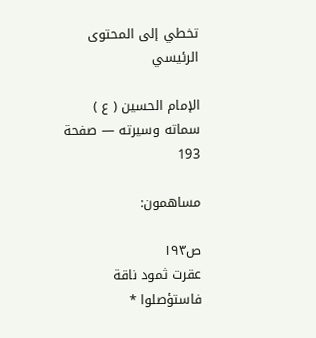تخطي إلى المحتوى الرئيسي

الإمام الحسين ( ع ) سماته وسيرته — صفحة 193

مساهمون:

ص١٩٣
عقرت ثمود ناقة فاستؤصلوا *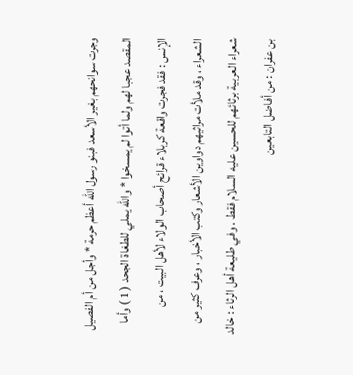وجرت سوانحهم بغير الأسعد فبنو رسول الله أعظم حرمة * وأجل من أم الفصيل المقصد عجبا لهم ولما أتوا لم يمسخوا * والله يملي للطغاة الجحد ( 1 ) وأما الإنس : فقد فجرت واقعة كربلاء قرائح أصحاب الولاء لأهل البيت ، من الشعراء ، وقد ملأت مراثيهم دواوين الأشعار وكتب الأخبار ، وعرف كثير من شعراء العربية برثائهم للحسين عليه السلام فقط . وفي طليعة أهل الرثاء : خالد بن عفران : من أفاضل التابعين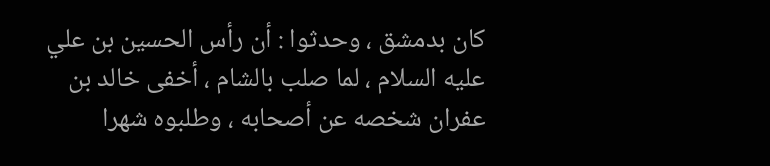كان بدمشق ، وحدثوا : أن رأس الحسين بن علي عليه السلام ، لما صلب بالشام ، أخفى خالد بن عفران شخصه عن أصحابه ، وطلبوه شهرا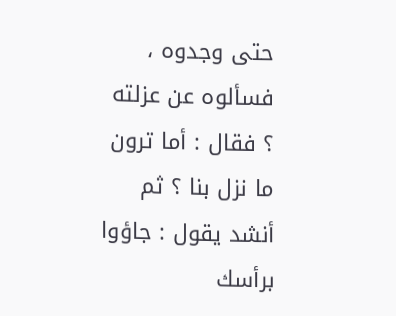حتى وجدوه ، فسألوه عن عزلته ؟ فقال : أما ترون ما نزل بنا ؟ ثم أنشد يقول : جاؤوا برأسك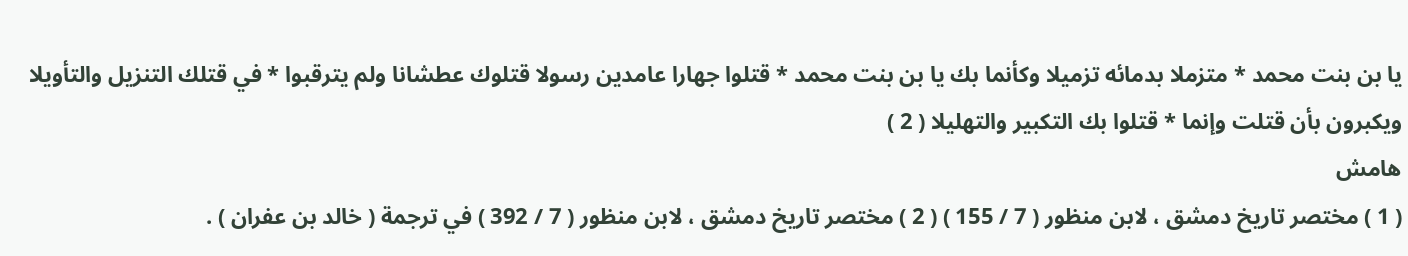يا بن بنت محمد * متزملا بدمائه تزميلا وكأنما بك يا بن بنت محمد * قتلوا جهارا عامدين رسولا قتلوك عطشانا ولم يترقبوا * في قتلك التنزيل والتأويلا ويكبرون بأن قتلت وإنما * قتلوا بك التكبير والتهليلا ( 2 )
هامش
( 1 ) مختصر تاريخ دمشق ، لابن منظور ( 7 / 155 ) ( 2 ) مختصر تاريخ دمشق ، لابن منظور ( 7 / 392 ) في ترجمة ( خالد بن عفران ) .